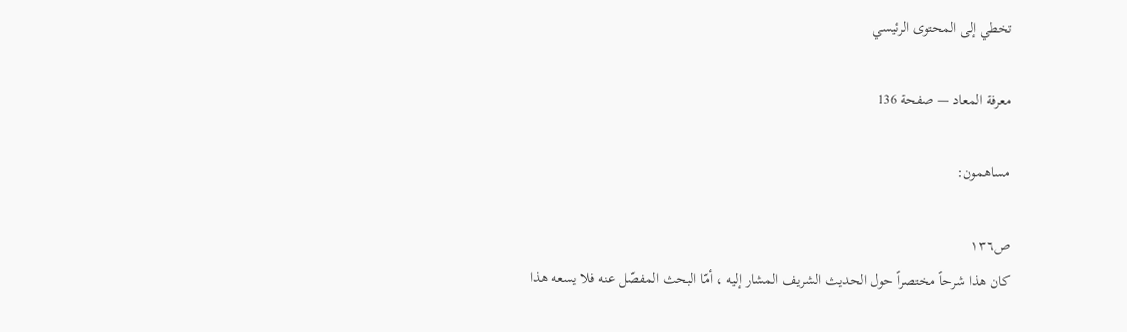تخطي إلى المحتوى الرئيسي

معرفة المعاد — صفحة 136

مساهمون:

ص١٣٦
كان هذا شرحاً مختصراً حول الحديث الشريف المشار إليه ، أمّا البحث المفصّل عنه فلا يسعه هذا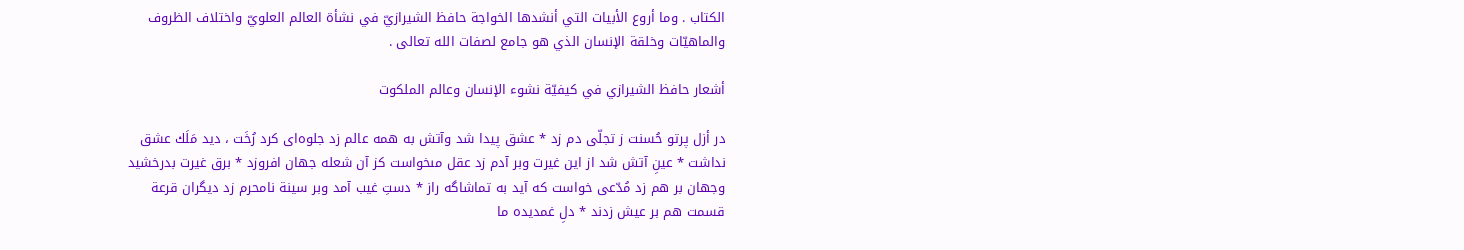الكتاب . وما أروع الأبيات التي أنشدها الخواجة حافظ الشيرازيّ في نشأة العالم العلويّ واختلاف الظروف والماهيّات وخلقة الإنسان الذي هو جامع لصفات الله تعالى .

أشعار حافظ الشيرازي في كيفيّة نشوء الإنسان وعالم الملكوت

در أزل پرتو حُسنت ز تجلّى دم زد * عشق پيدا شد وآتش به همه عالم زد جلوه‌اى كرد رُخَت ، ديد مَلَك عشق نداشت * عينِ آتش شد از اين غيرت وبر آدم زد عقل مىخواست كز آن شعله جهان افروزد * برق غيرت بدرخشيد وجهان بر هم زد مُدّعى خواست كه آيد به تماشاگه راز * دستِ غيب آمد وبر سينة نامحرم زد ديگران قرعة قسمت هم بر عيش زدند * دلِ غمديده ما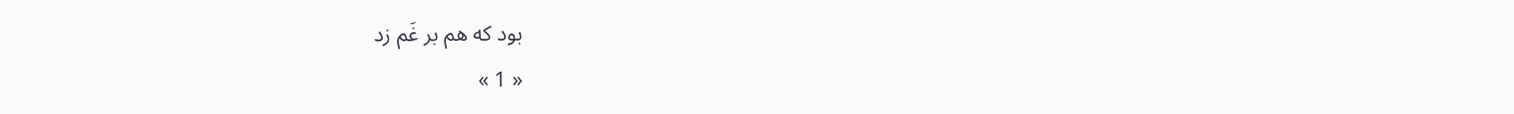بود كه هم بر غَم زد
« 1 »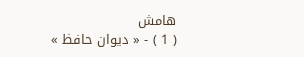هامش
( 1 ) - « ديوان حافظ »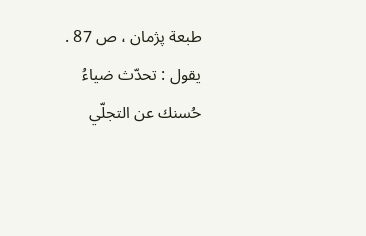طبعة پژمان ، ص 87 . يقول : تحدّث ضياءُ حُسنك عن التجلّي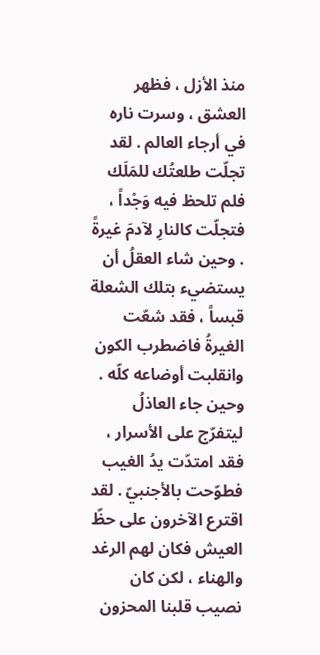منذ الأزل ، فظهر العشق ، وسرت ناره في أرجاء العالم . لقد تجلّت طلعتُك للمَلَك فلم تلحظ فيه وَجْداً ، فتجلّت كالنارِ لآدمَ غيرةً . وحين شاء العقلُ أن يستضيء بتلك الشعلة قبساً ، فقد شعّت الغيرةُ فاضطرب الكون وانقلبت أوضاعه كلّه . وحين جاء العاذلُ ليتفرّج على الأسرار ، فقد امتدّت يدُ الغيب فطوّحت بالأجنبيّ . لقد اقترع الآخرون على حظّ العيش فكان لهم الرغد والهناء ، لكن كان نصيب قلبنا المحزون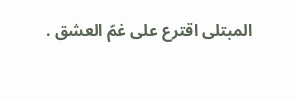المبتلى اقترع على غمّ العشق .